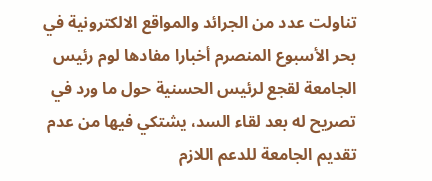تناولت عدد من الجرائد والمواقع الالكترونية في بحر الأسبوع المنصرم أخبارا مفادها لوم رئيس الجامعة لقجع لرئيس الحسنية حول ما ورد في تصريح له بعد لقاء السد، يشتكي فيها من عدم تقديم الجامعة للدعم اللازم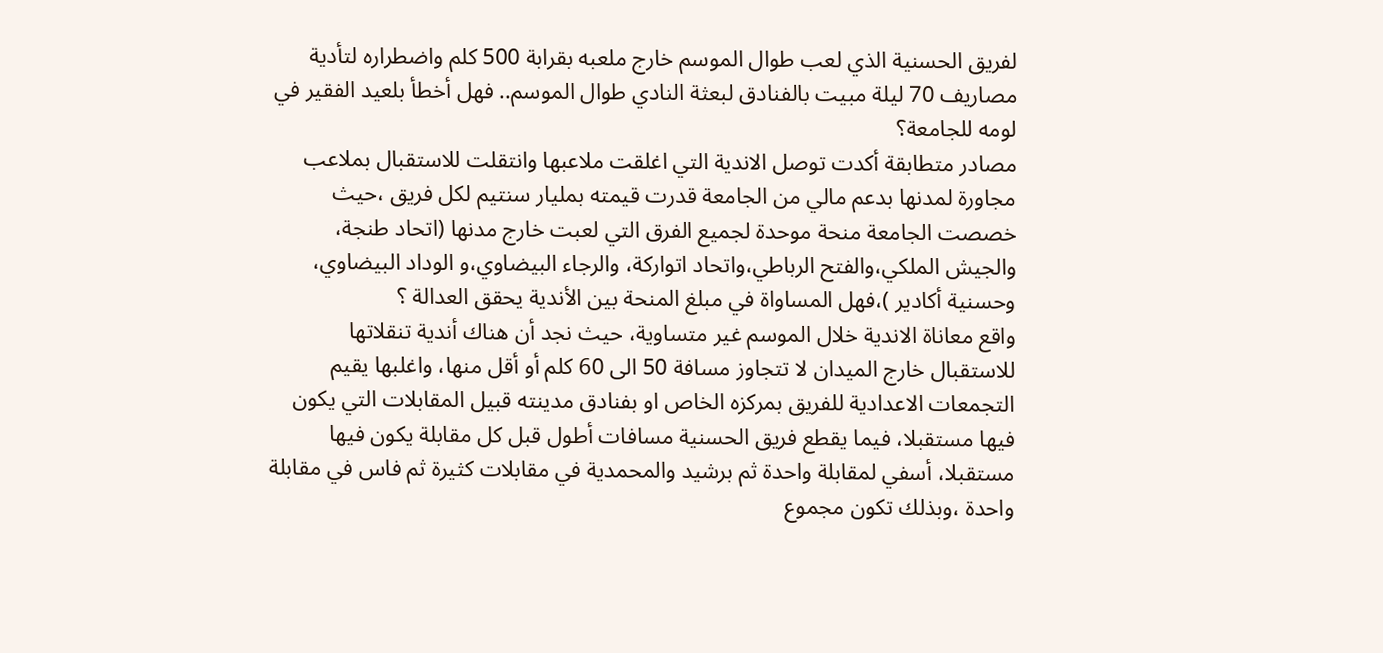لفريق الحسنية الذي لعب طوال الموسم خارج ملعبه بقرابة 500 كلم واضطراره لتأدية مصاريف 70 ليلة مبيت بالفنادق لبعثة النادي طوال الموسم.. فهل أخطأ بلعيد الفقير في لومه للجامعة؟
مصادر متطابقة أكدت توصل الاندية التي اغلقت ملاعبها وانتقلت للاستقبال بملاعب مجاورة لمدنها بدعم مالي من الجامعة قدرت قيمته بمليار سنتيم لكل فريق ،حيث خصصت الجامعة منحة موحدة لجميع الفرق التي لعبت خارج مدنها (اتحاد طنجة، والجيش الملكي،والفتح الرباطي،واتحاد اتواركة، والرجاء البيضاوي،و الوداد البيضاوي، وحسنية أكادير )،فهل المساواة في مبلغ المنحة بين الأندية يحقق العدالة ؟
واقع معاناة الاندية خلال الموسم غير متساوية، حيث نجد أن هناك أندية تنقلاتها للاستقبال خارج الميدان لا تتجاوز مسافة 50 الى 60 كلم أو أقل منها، واغلبها يقيم التجمعات الاعدادية للفريق بمركزه الخاص او بفنادق مدينته قبيل المقابلات التي يكون فيها مستقبلا، فيما يقطع فريق الحسنية مسافات أطول قبل كل مقابلة يكون فيها مستقبلا، أسفي لمقابلة واحدة ثم برشيد والمحمدية في مقابلات كثيرة ثم فاس في مقابلة واحدة ،وبذلك تكون مجموع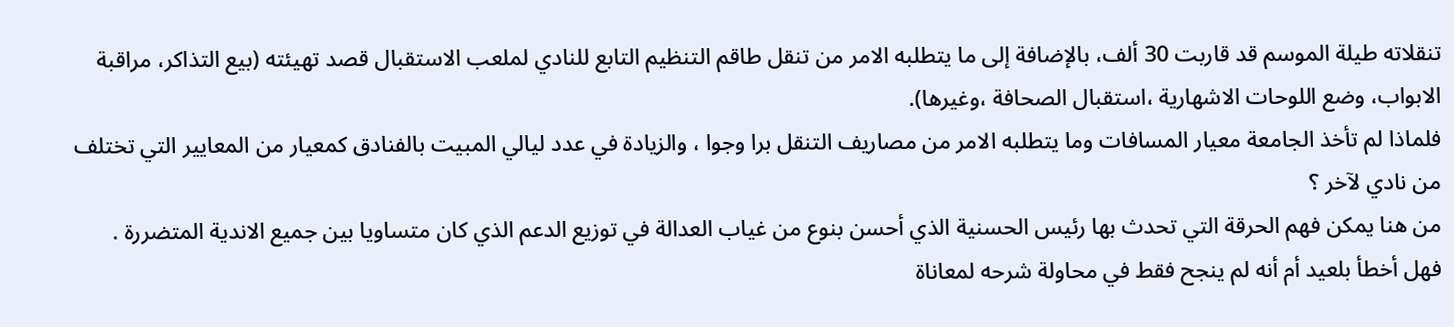تنقلاته طيلة الموسم قد قاربت 30 ألف، بالإضافة إلى ما يتطلبه الامر من تنقل طاقم التنظيم التابع للنادي لملعب الاستقبال قصد تهيئته (بيع التذاكر، مراقبة الابواب، وضع اللوحات الاشهارية ،استقبال الصحافة ،وغيرها).
فلماذا لم تأخذ الجامعة معيار المسافات وما يتطلبه الامر من مصاريف التنقل برا وجوا ، والزيادة في عدد ليالي المبيت بالفنادق كمعيار من المعايير التي تختلف من نادي لآخر ؟
من هنا يمكن فهم الحرقة التي تحدث بها رئيس الحسنية الذي أحسن بنوع من غياب العدالة في توزيع الدعم الذي كان متساويا بين جميع الاندية المتضررة .
فهل أخطأ بلعيد أم أنه لم ينجح فقط في محاولة شرحه لمعاناة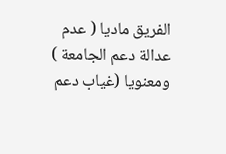الفريق ماديا ( عدم عدالة دعم الجامعة ) ومعنويا (غياب دعم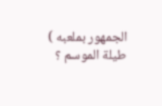الجمهور بملعبه ) طيلة الموسم ؟